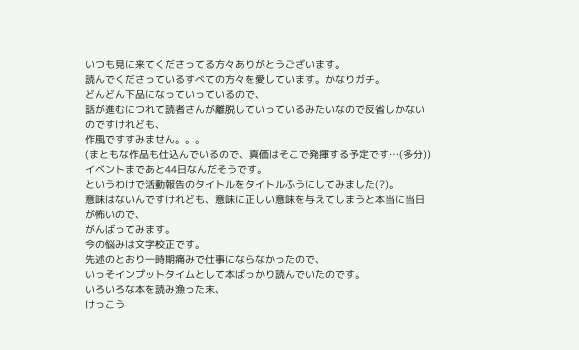いつも見に来てくださってる方々ありがとうございます。
読んでくださっているすべての方々を愛しています。かなりガチ。
どんどん下品になっていっているので、
話が進むにつれて読者さんが離脱していっているみたいなので反省しかないのですけれども、
作風ですすみません。。。
(まともな作品も仕込んでいるので、真価はそこで発揮する予定です…(多分))
イベントまであと44日なんだそうです。
というわけで活動報告のタイトルをタイトルふうにしてみました(?)。
意味はないんですけれども、意味に正しい意味を与えてしまうと本当に当日が怖いので、
がんばってみます。
今の悩みは文字校正です。
先述のとおり一時期痛みで仕事にならなかったので、
いっそインプットタイムとして本ばっかり読んでいたのです。
いろいろな本を読み漁った末、
けっこう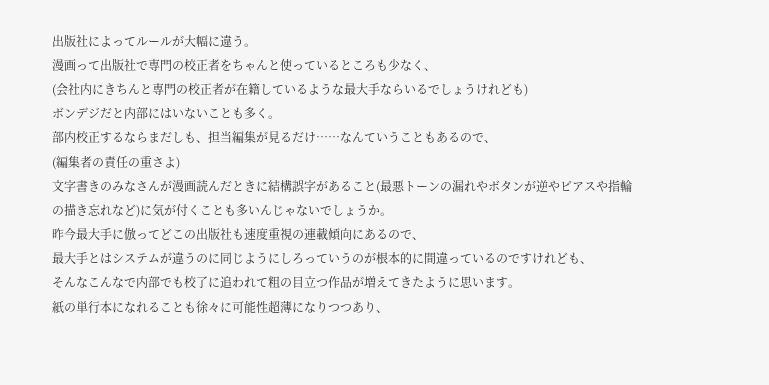出版社によってルールが大幅に違う。
漫画って出版社で専門の校正者をちゃんと使っているところも少なく、
(会社内にきちんと専門の校正者が在籍しているような最大手ならいるでしょうけれども)
ボンデジだと内部にはいないことも多く。
部内校正するならまだしも、担当編集が見るだけ……なんていうこともあるので、
(編集者の責任の重さよ)
文字書きのみなさんが漫画読んだときに結構誤字があること(最悪トーンの漏れやボタンが逆やピアスや指輪の描き忘れなど)に気が付くことも多いんじゃないでしょうか。
昨今最大手に倣ってどこの出版社も速度重視の連載傾向にあるので、
最大手とはシステムが違うのに同じようにしろっていうのが根本的に間違っているのですけれども、
そんなこんなで内部でも校了に追われて粗の目立つ作品が増えてきたように思います。
紙の単行本になれることも徐々に可能性超薄になりつつあり、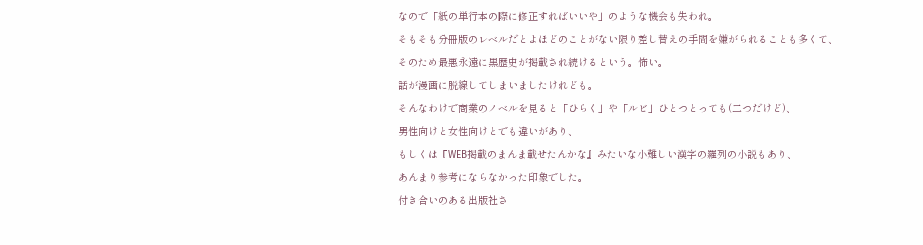なので「紙の単行本の際に修正すればいいや」のような機会も失われ。
そもそも分冊版のレベルだとよほどのことがない限り差し替えの手間を嫌がられることも多くて、
そのため最悪永遠に黒歴史が掲載され続けるという。怖い。
話が漫画に脱線してしまいましたけれども。
そんなわけで商業のノベルを見ると「ひらく」や「ルビ」ひとつとっても(二つだけど)、
男性向けと女性向けとでも違いがあり、
もしくは『WEB掲載のまんま載せたんかな』みたいな小難しい漢字の羅列の小説もあり、
あんまり参考にならなかった印象でした。
付き合いのある出版社さ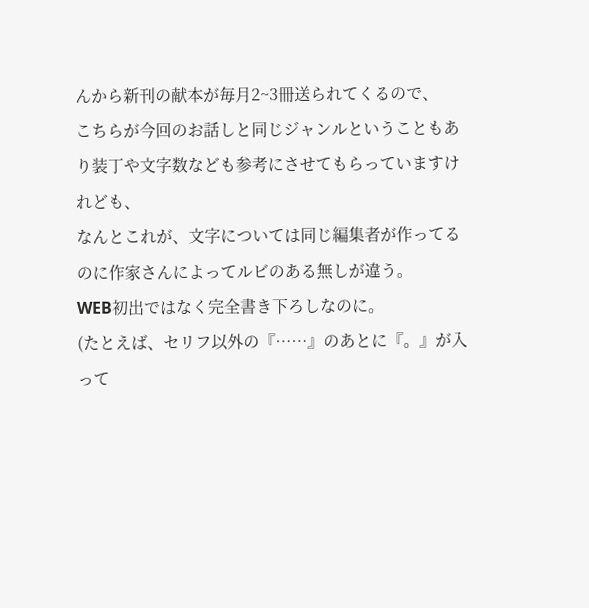んから新刊の献本が毎月2~3冊送られてくるので、
こちらが今回のお話しと同じジャンルということもあり装丁や文字数なども参考にさせてもらっていますけれども、
なんとこれが、文字については同じ編集者が作ってるのに作家さんによってルビのある無しが違う。
WEB初出ではなく完全書き下ろしなのに。
(たとえば、セリフ以外の『……』のあとに『。』が入って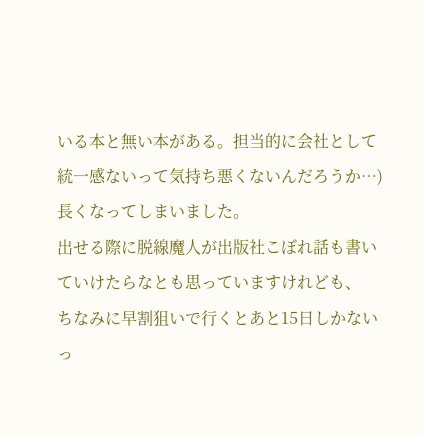いる本と無い本がある。担当的に会社として統一感ないって気持ち悪くないんだろうか…)
長くなってしまいました。
出せる際に脱線魔人が出版社こぼれ話も書いていけたらなとも思っていますけれども、
ちなみに早割狙いで行くとあと15日しかないっ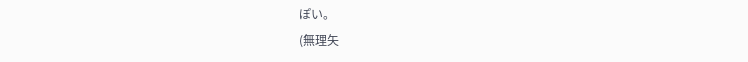ぽい。
(無理矢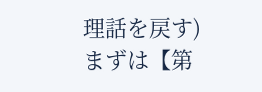理話を戻す)
まずは【第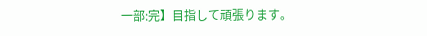一部:完】目指して頑張ります。